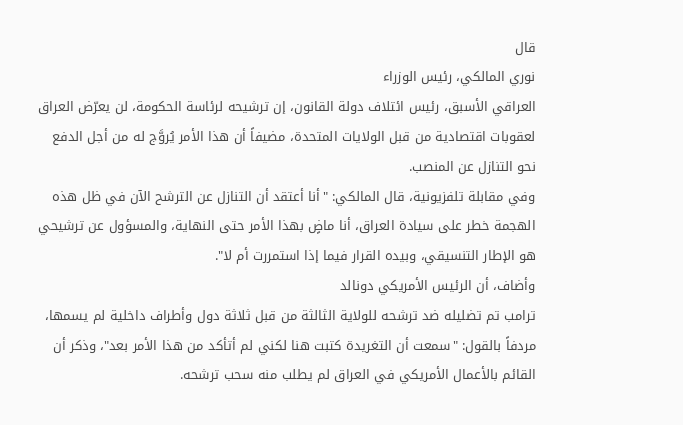قال
نوري المالكي، رئيس الوزراء
العراقي الأسبق، رئيس ائتلاف دولة القانون، إن ترشيحه لرئاسة الحكومة، لن يعرّض العراق لعقوبات اقتصادية من قبل الولايات المتحدة، مضيفاً أن هذا الأمر يُروَّج له من أجل الدفع نحو التنازل عن المنصب.
وفي مقابلة تلفزيونية، قال المالكي: "أنا أعتقد أن التنازل عن الترشح الآن في ظل هذه الهجمة خطر على سيادة العراق، أنا ماضٍ بهذا الأمر حتى النهاية، والمسؤول عن ترشيحي هو الإطار التنسيقي، وبيده القرار فيما إذا استمررت أم لا".
وأضاف، أن الرئيس الأمريكي دونالد
ترامب تم تضليله ضد ترشحه للولاية الثالثة من قبل ثلاثة دول وأطراف داخلية لم يسمها، مردفاً بالقول: "سمعت أن التغريدة كتبت هنا لكني لم أتأكد من هذا الأمر بعد"، وذكر أن القائم بالأعمال الأمريكي في العراق لم يطلب منه سحب ترشحه.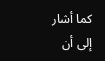كما أشار إلى أن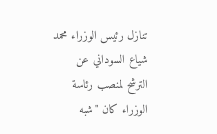تنازل رئيس الوزراء محمد شياع السوداني عن الترشح لمنصب رئاسة الوزراء كان "شبه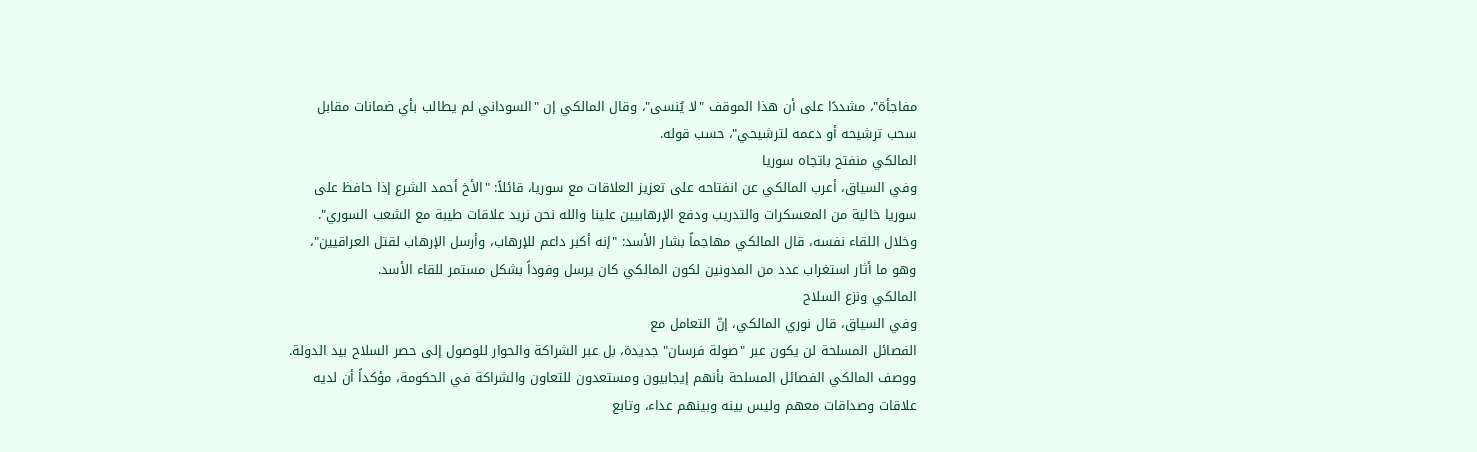مفاجأة"، مشددًا على أن هذا الموقف "لا يُنسى"، وقال المالكي إن "السوداني لم يطالب بأي ضمانات مقابل سحب ترشيحه أو دعمه لترشيحي"، حسب قوله.
المالكي منفتح باتجاه سوريا
وفي السياق، أعرب المالكي عن انفتاحه على تعزيز العلاقات مع سوريا، قائلاً: "الأخ أحمد الشرع إذا حافظ على سوريا خالية من المعسكرات والتدريب ودفع الإرهابيين علينا والله نحن نريد علاقات طيبة مع الشعب السوري".
وخلال اللقاء نفسه، قال المالكي مهاجماً بشار الأسد: "إنه أكبر داعم للإرهاب، وأرسل الإرهاب لقتل العراقيين"، وهو ما أثار استغراب عدد من المدونين لكون المالكي كان يرسل وفوداً بشكل مستمر للقاء الأسد.
المالكي ونزع السلاح
وفي السياق، قال نوري المالكي، إنّ التعامل مع
الفصائل المسلحة لن يكون عبر "صولة فرسان" جديدة، بل عبر الشراكة والحوار للوصول إلى حصر السلاح بيد الدولة.
ووصف المالكي الفصائل المسلحة بأنهم إيجابيون ومستعدون للتعاون والشراكة في الحكومة، مؤكداً أن لديه علاقات وصداقات معهم وليس بينه وبينهم عداء، وتابع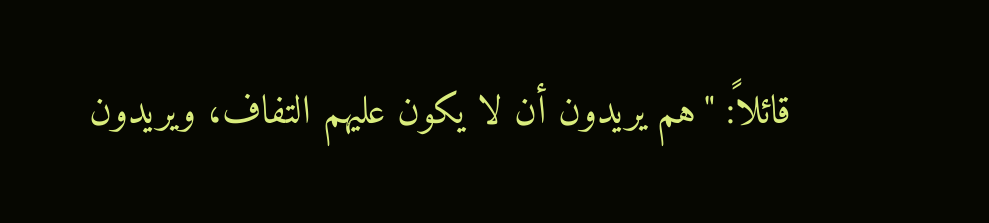قائلاً: "هم يريدون أن لا يكون عليهم التفاف، ويريدون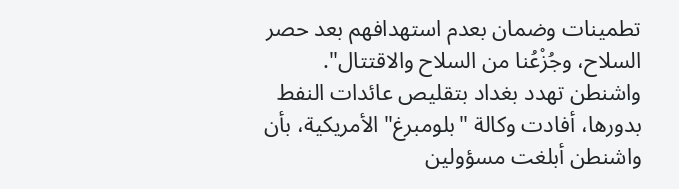تطمينات وضمان بعدم استهدافهم بعد حصر السلاح، وجُزْعُنا من السلاح والاقتتال".
واشنطن تهدد بغداد بتقليص عائدات النفط
بدورها، أفادت وكالة "بلومبرغ" الأمريكية، بأن واشنطن أبلغت مسؤولين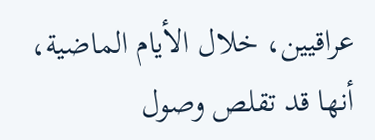عراقيين، خلال الأيام الماضية، أنها قد تقلص وصول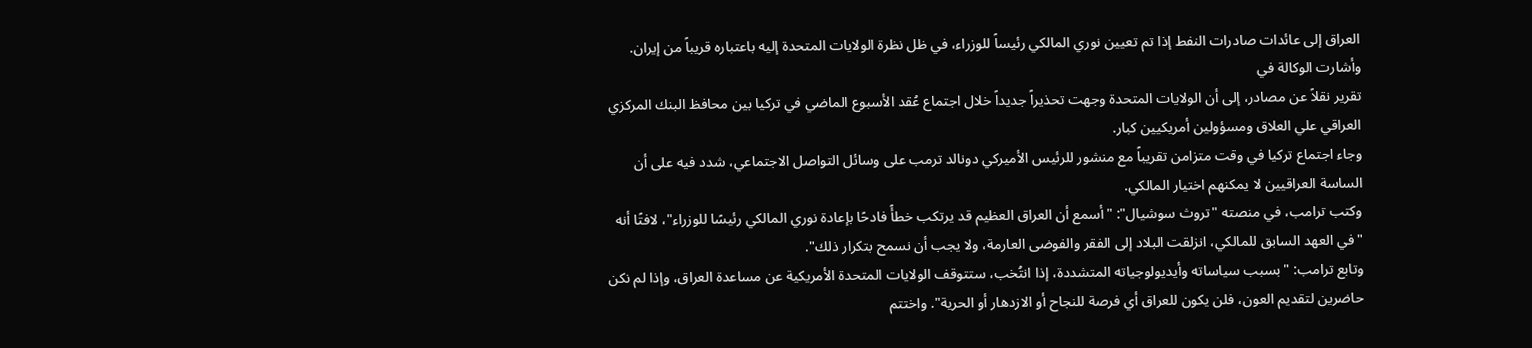العراق إلى عائدات صادرات النفط إذا تم تعيين نوري المالكي رئيساً للوزراء، في ظل نظرة الولايات المتحدة إليه باعتباره قريباً من إيران.
وأشارت الوكالة في
تقرير نقلاً عن مصادر، إلى أن الولايات المتحدة وجهت تحذيراً جديداً خلال اجتماع عُقد الأسبوع الماضي في تركيا بين محافظ البنك المركزي العراقي علي العلاق ومسؤولين أمريكيين كبار.
وجاء اجتماع تركيا في وقت متزامن تقريباً مع منشور للرئيس الأميركي دونالد ترمب على وسائل التواصل الاجتماعي، شدد فيه على أن الساسة العراقيين لا يمكنهم اختيار المالكي.
وكتب ترامب، في منصته "تروث سوشيال": "أسمع أن العراق العظيم قد يرتكب خطأً فادحًا بإعادة نوري المالكي رئيسًا للوزراء"، لافتًا أنه "في العهد السابق للمالكي، انزلقت البلاد إلى الفقر والفوضى العارمة، ولا يجب أن نسمح بتكرار ذلك".
وتابع ترامب: "بسبب سياساته وأيديولوجياته المتشددة، إذا انتُخب، ستتوقف الولايات المتحدة الأمريكية عن مساعدة العراق، وإذا لم نكن حاضرين لتقديم العون، فلن يكون للعراق أي فرصة للنجاح أو الازدهار أو الحرية". واختتم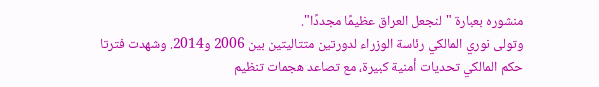منشوره بعبارة "لنجعل العراق عظيمًا مجددًا".
وتولى نوري المالكي رئاسة الوزراء لدورتين متتاليتين بين 2006 و2014. وشهدت فترتا حكم المالكي تحديات أمنية كبيرة، مع تصاعد هجمات تنظيم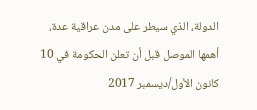الدولة، الذي سيطر على مدن عراقية عدة، أهمها الموصل قبل أن تعلن الحكومة في 10 كانون الأول/ديسمبر 2017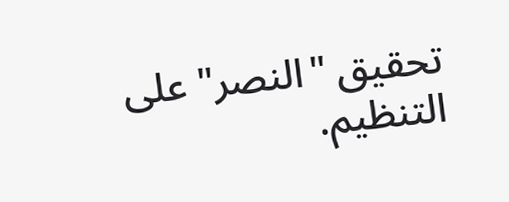تحقيق "النصر" على التنظيم.